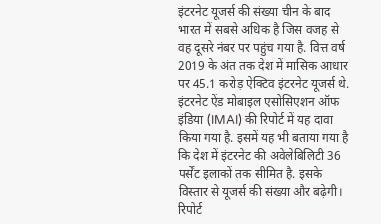इंटरनेट यूजर्स की संख्या चीन के बाद भारत में सबसे अधिक है जिस वजह से वह दूसरे नंबर पर पहुंच गया है. वित्त वर्ष 2019 के अंत तक देश में मासिक आधार पर 45.1 करोड़ ऐक्टिव इंटरनेट यूजर्स थे. इंटरनेट ऐंड मोबाइल एसोसिएशन ऑफ इंडिया (IMAI) की रिपोर्ट में यह दावा किया गया है. इसमें यह भी बताया गया है कि देश में इंटरनेट की अवेलेबिलिटी 36 पर्सेंट इलाकों तक सीमित है. इसके विस्तार से यूजर्स की संख्या और बढ़ेगी। रिपोर्ट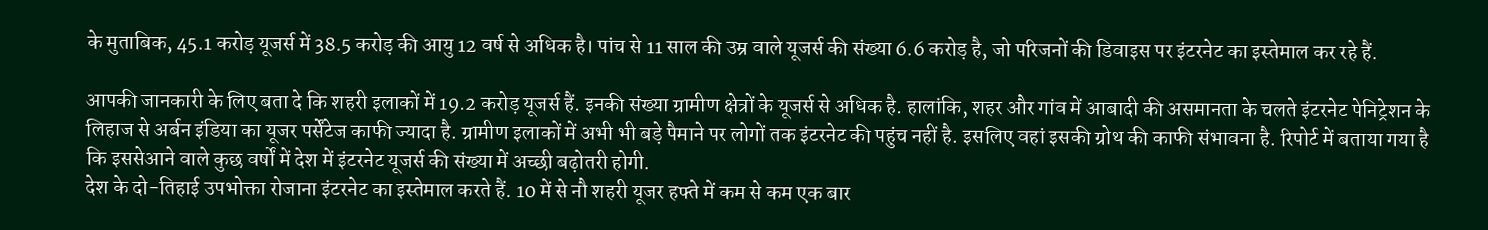के मुताबिक, 45.1 करोड़ यूजर्स में 38.5 करोड़ की आयु 12 वर्ष से अधिक है। पांच से 11 साल की उम्र वाले यूजर्स की संख्या 6.6 करोड़ है, जो परिजनों की डिवाइस पर इंटरनेट का इस्तेमाल कर रहे हैं.

आपकी जानकारी के लिए बता दे कि शहरी इलाकों में 19.2 करोड़ यूजर्स हैं. इनकी संख्या ग्रामीण क्षेत्रों के यूजर्स से अधिक है. हालांकि, शहर और गांव में आबादी की असमानता के चलते इंटरनेट पेनिट्रेशन के लिहाज से अर्बन इंडिया का यूजर पर्सेंटेज काफी ज्यादा है. ग्रामीण इलाकों में अभी भी बड़े पैमाने पर लोगों तक इंटरनेट की पहुंच नहीं है. इसलिए वहां इसकी ग्रोथ की काफी संभावना है. रिपोर्ट में बताया गया है कि इससेआने वाले कुछ वर्षों में देश में इंटरनेट यूजर्स की संख्या में अच्छी बढ़ोतरी होगी.
देश के दो-तिहाई उपभोक्ता रोजाना इंटरनेट का इस्तेमाल करते हैं. 10 में से नौ शहरी यूजर हफ्ते में कम से कम एक बार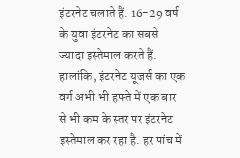इंटरनेट चलाते हैं. 16-29 वर्ष के युवा इंटरनेट का सबसे ज्यादा इस्तेमाल करते हैं. हालांकि, इंटरनेट यूजर्स का एक वर्ग अभी भी हफ्ते में एक बार से भी कम के स्तर पर इंटरनेट इस्तेमाल कर रहा है. हर पांच में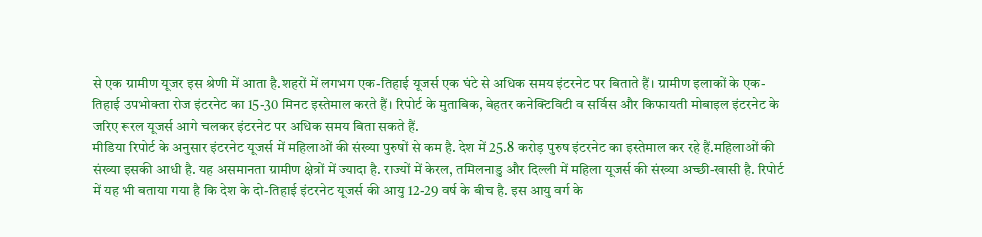से एक ग्रामीण यूजर इस श्रेणी में आता है.शहरों में लगभग एक-तिहाई यूजर्स एक घंटे से अधिक समय इंटरनेट पर बिताते हैं। ग्रामीण इलाकों के एक-तिहाई उपभोक्ता रोज इंटरनेट का 15-30 मिनट इस्तेमाल करते हैं। रिपोर्ट के मुताबिक, बेहतर कनेक्टिविटी व सर्विस और किफायती मोबाइल इंटरनेट के जरिए रूरल यूजर्स आगे चलकर इंटरनेट पर अधिक समय बिता सकते हैं.
मीडिया रिपोर्ट के अनुसार इंटरनेट यूजर्स में महिलाओं की संख्या पुरुषों से कम है. देश में 25.8 करोड़ पुरुष इंटरनेट का इस्तेमाल कर रहे हैं.महिलाओं की संख्या इसकी आधी है. यह असमानता ग्रामीण क्षेत्रों में ज्यादा है. राज्यों में केरल, तमिलनाडु और दिल्ली में महिला यूजर्स की संख्या अच्छी-खासी है. रिपोर्ट में यह भी बताया गया है कि देश के दो-तिहाई इंटरनेट यूजर्स की आयु 12-29 वर्ष के बीच है. इस आयु वर्ग के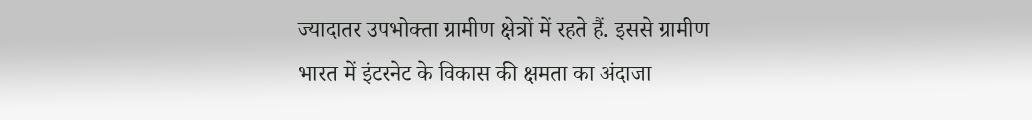ज्यादातर उपभोक्ता ग्रामीण क्षेत्रों में रहते हैं. इससे ग्रामीण भारत में इंटरनेट के विकास की क्षमता का अंदाजा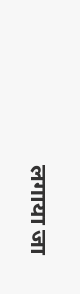लगाया जा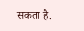सकता है.